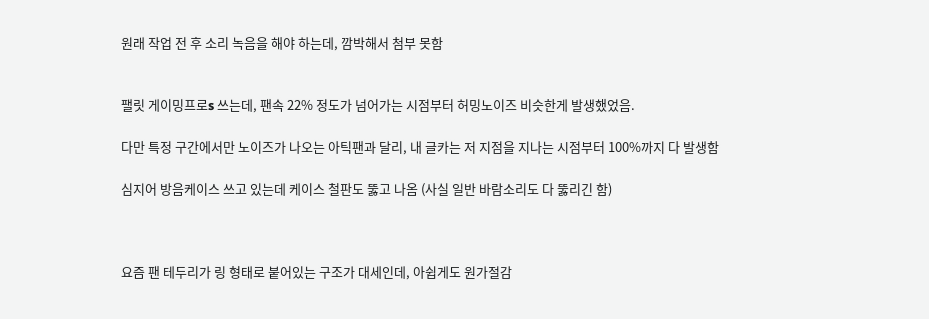원래 작업 전 후 소리 녹음을 해야 하는데, 깜박해서 첨부 못함


팰릿 게이밍프로s 쓰는데, 팬속 22% 정도가 넘어가는 시점부터 허밍노이즈 비슷한게 발생했었음.

다만 특정 구간에서만 노이즈가 나오는 아틱팬과 달리, 내 글카는 저 지점을 지나는 시점부터 100%까지 다 발생함

심지어 방음케이스 쓰고 있는데 케이스 철판도 뚫고 나옴 (사실 일반 바람소리도 다 뚫리긴 함)



요즘 팬 테두리가 링 형태로 붙어있는 구조가 대세인데, 아쉽게도 원가절감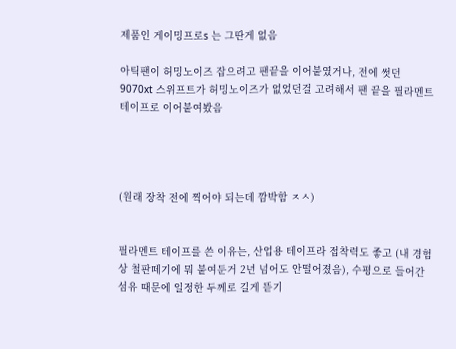제품인 게이밍프로s 는 그딴게 없음

아틱팬이 허밍노이즈 잡으려고 팬끝을 이어붙였거나, 전에 썻던 9070xt 스위프트가 허밍노이즈가 없었던걸 고려해서 팬 끝을 필라멘트 테이프로 이어붙여봤음




(원래 장착 전에 찍어야 되는데 깜박함 ㅈㅅ)


필라멘트 테이프를 쓴 이유는, 산업용 테이프라 접착력도 좋고 (내 경험상 철판떼기에 뭐 붙여둔거 2년 넘어도 안떨어졌음), 수평으로 들어간 섬유 때문에 일정한 두께로 길게 뜯기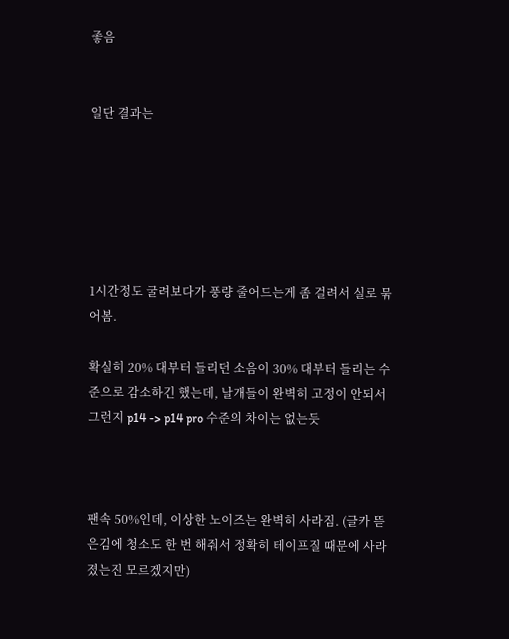좋음


일단 결과는






1시간정도 굴려보다가 풍량 줄어드는게 좀 걸려서 실로 묶어봄.

확실히 20% 대부터 들리던 소음이 30% 대부터 들리는 수준으로 감소하긴 했는데, 날개들이 완벽히 고정이 안되서 그런지 p14 -> p14 pro 수준의 차이는 없는듯



팬속 50%인데, 이상한 노이즈는 완벽히 사라짐. (글카 뜯은김에 청소도 한 번 해줘서 정확히 테이프질 때문에 사라졌는진 모르겠지만)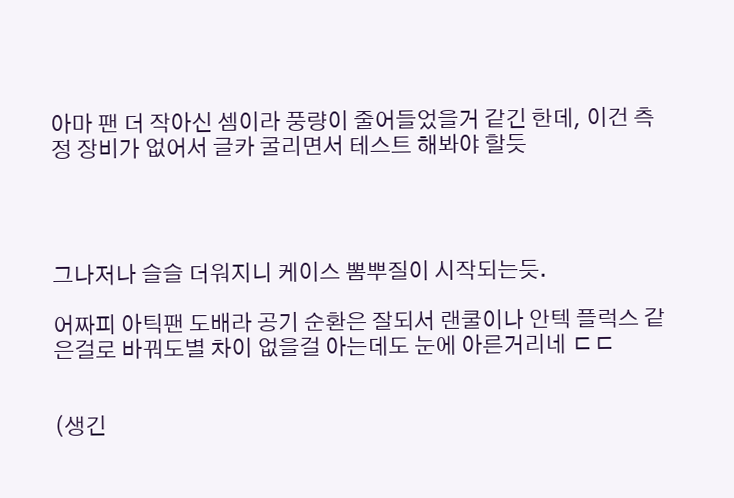아마 팬 더 작아신 셈이라 풍량이 줄어들었을거 같긴 한데, 이건 측정 장비가 없어서 글카 굴리면서 테스트 해봐야 할듯




그나저나 슬슬 더워지니 케이스 뽐뿌질이 시작되는듯.

어짜피 아틱팬 도배라 공기 순환은 잘되서 랜쿨이나 안텍 플럭스 같은걸로 바꿔도별 차이 없을걸 아는데도 눈에 아른거리네 ㄷㄷ


(생긴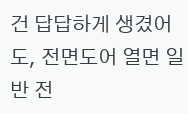건 답답하게 생겼어도, 전면도어 열면 일반 전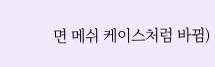면 메쉬 케이스처럼 바뀜)